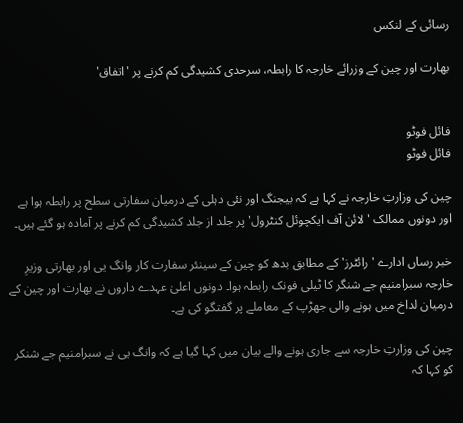رسائی کے لنکس

بھارت اور چین کے وزرائے خارجہ کا رابطہ، سرحدی کشیدگی کم کرنے پر 'اتفاق'


فائل فوٹو
فائل فوٹو

چین کی وزارتِ خارجہ نے کہا ہے کہ بیجنگ اور نئی دہلی کے درمیان سفارتی سطح پر رابطہ ہوا ہے اور دونوں ممالک 'لائن آف ایکچوئل کنٹرول' پر جلد از جلد کشیدگی کم کرنے پر آمادہ ہو گئے ہیں۔

خبر رساں ادارے 'رائٹرز' کے مطابق بدھ کو چین کے سینئر سفارت کار وانگ یی اور بھارتی وزیرِ خارجہ سبرامنیم جے شنگر کا ٹیلی فونک رابطہ ہوا۔ دونوں اعلیٰ عہدے داروں نے بھارت اور چین کے درمیان لداخ میں ہونے والی جھڑپ کے معاملے پر گفتگو کی ہے۔

چین کی وزارتِ خارجہ سے جاری ہونے والے بیان میں کہا گیا ہے کہ وانگ یی نے سبرامنیم جے شنکر کو کہا کہ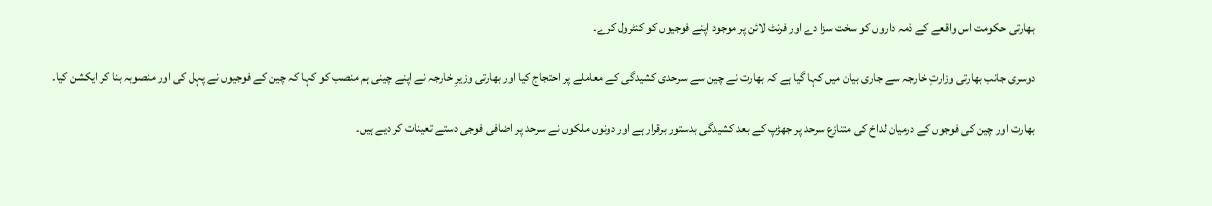بھارتی حکومت اس واقعے کے ذمہ داروں کو سخت سزا دے اور فرنٹ لائن پر موجود اپنے فوجیوں کو کنٹرول کرے۔

دوسری جانب بھارتی وزارتِ خارجہ سے جاری بیان میں کہا گیا ہے کہ بھارت نے چین سے سرحدی کشیدگی کے معاملے پر احتجاج کیا اور بھارتی وزیرِ خارجہ نے اپنے چینی ہم منصب کو کہا کہ چین کے فوجیوں نے پہل کی اور منصوبہ بنا کر ایکشن کیا۔

بھارت اور چین کی فوجوں کے درمیان لداخ کی متنازع سرحد پر جھڑپ کے بعد کشیدگی بدستور برقرار ہے اور دونوں ملکوں نے سرحد پر اضافی فوجی دستے تعینات کر دیے ہیں۔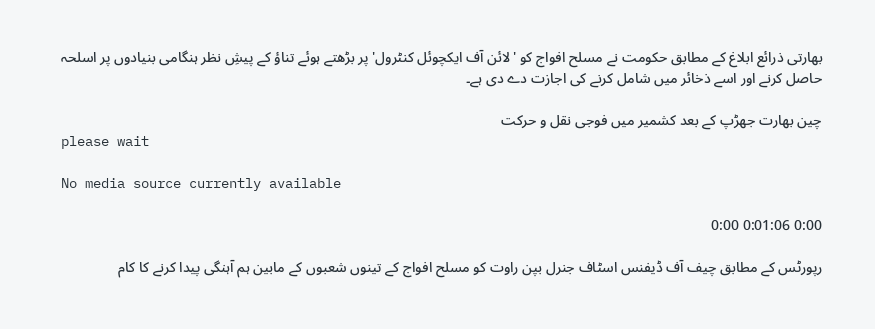بھارتی ذرائع ابلاغ کے مطابق حکومت نے مسلح افواج کو 'لائن آف ایکچوئل کنٹرول' پر بڑھتے ہوئے تناؤ کے پیشِ نظر ہنگامی بنیادوں پر اسلحہ حاصل کرنے اور اسے ذخائر میں شامل کرنے کی اجازت دے دی ہے۔

چین بھارت جھڑپ کے بعد کشمیر میں فوجی نقل و حرکت
please wait

No media source currently available

0:00 0:01:06 0:00

رپورٹس کے مطابق چیف آف ڈیفنس اسٹاف جنرل بپن راوت کو مسلح افواج کے تینوں شعبوں کے مابین ہم آہنگی پیدا کرنے کا کام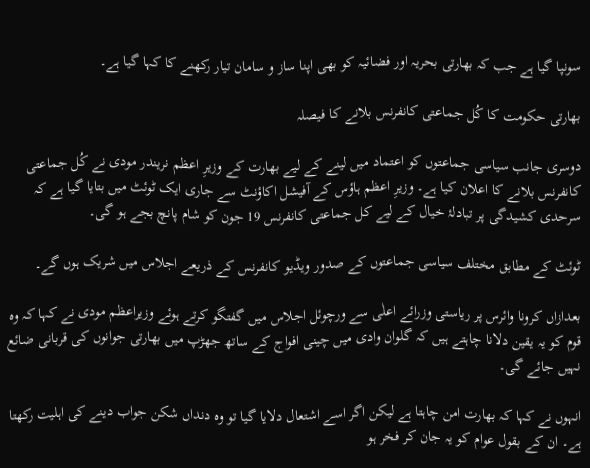سونپا گیا ہے جب کہ بھارتی بحریہ اور فضائیہ کو بھی اپنا ساز و سامان تیار رکھنے کا کہا گیا ہے۔

بھارتی حکومت کا کُل جماعتی کانفرنس بلانے کا فیصلہ

دوسری جانب سیاسی جماعتوں کو اعتماد میں لینے کے لیے بھارت کے وزیرِ اعظم نریندر مودی نے کُل جماعتی کانفرنس بلانے کا اعلان کیا ہے۔ وزیرِ اعظم ہاؤس کے آفیشل اکاؤنٹ سے جاری ایک ٹوئٹ میں بتایا گیا ہے کہ سرحدی کشیدگی پر تبادلۂ خیال کے لیے کل جماعتی کانفرنس 19 جون کو شام پانچ بجے ہو گی۔

ٹوئٹ کے مطابق مختلف سیاسی جماعتوں کے صدور ویڈیو کانفرنس کے ذریعے اجلاس میں شریک ہوں گے۔

بعدازاں کرونا وائرس پر ریاستی وزرائے اعلٰی سے ورچوئل اجلاس میں گفتگو کرتے ہوئے وزیراعظم مودی نے کہا کہ وہ قوم کو یہ یقین دلانا چاہتے ہیں کہ گلوان وادی میں چینی افواج کے ساتھ جھڑپ میں بھارتی جوانوں کی قربانی ضائع نہیں جائے گی۔

انہوں نے کہا کہ بھارت امن چاہتا ہے لیکن اگر اسے اشتعال دلایا گیا تو وہ دنداں شکن جواب دینے کی اہلیت رکھتا ہے۔ ان کے بقول عوام کو یہ جان کر فخر ہو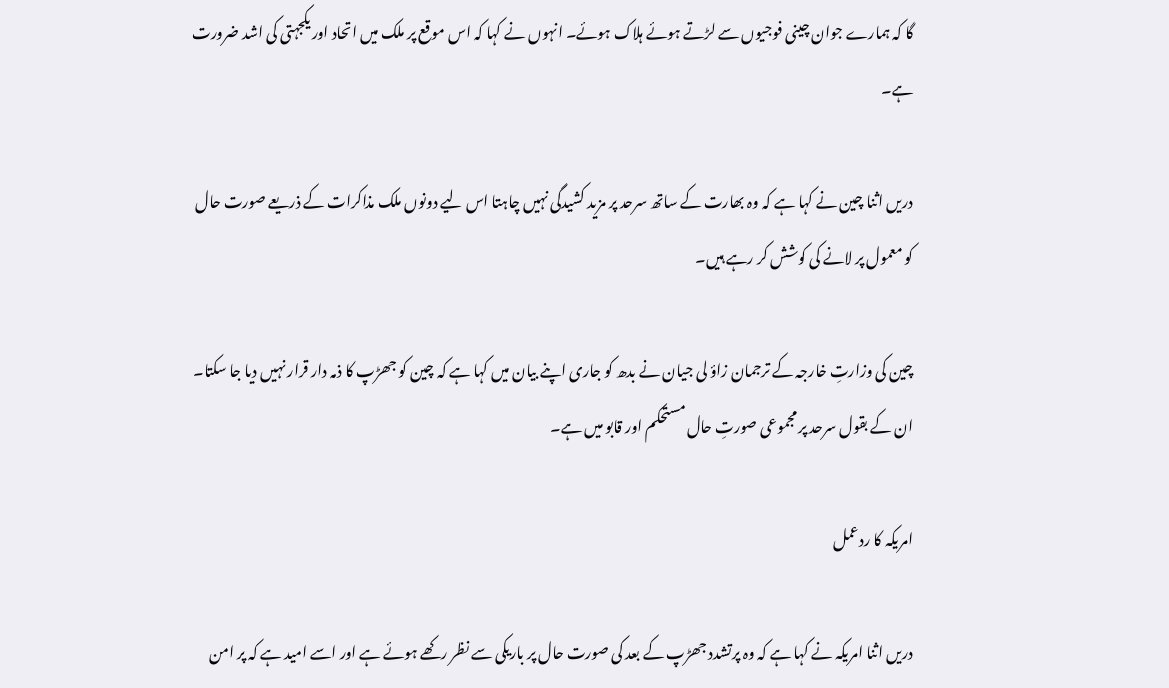گا کہ ہمارے جوان چینی فوجیوں سے لڑتے ہوئے ہلاک ہوئے۔ انہوں نے کہا کہ اس موقع پر ملک میں اتحاد اور یکجہتی کی اشد ضرورت ہے۔

دریں اثنا چین نے کہا ہے کہ وہ بھارت کے ساتھ سرحد پر مزید کشیدگی نہیں چاہتا اس لیے دونوں ملک مذاکرات کے ذریعے صورت حال کو معمول پر لانے کی کوشش کر رہے ہیں۔

چین کی وزارتِ خارجہ کے ترجمان زاؤ لی جیان نے بدھ کو جاری اپنے بیان میں کہا ہے کہ چین کو جھڑپ کا ذمہ دار قرار نہیں دیا جا سکتا۔ ان کے بقول سرحد پر مجموعی صورتِ حال مستحکم اور قابو میں ہے۔

امریکہ کا ردعمل

دریں اثنا امریکہ نے کہا ہے کہ وہ پرتشدد جھڑپ کے بعد کی صورت حال پر باریکی سے نظر رکھے ہوئے ہے اور اسے امید ہے کہ پر امن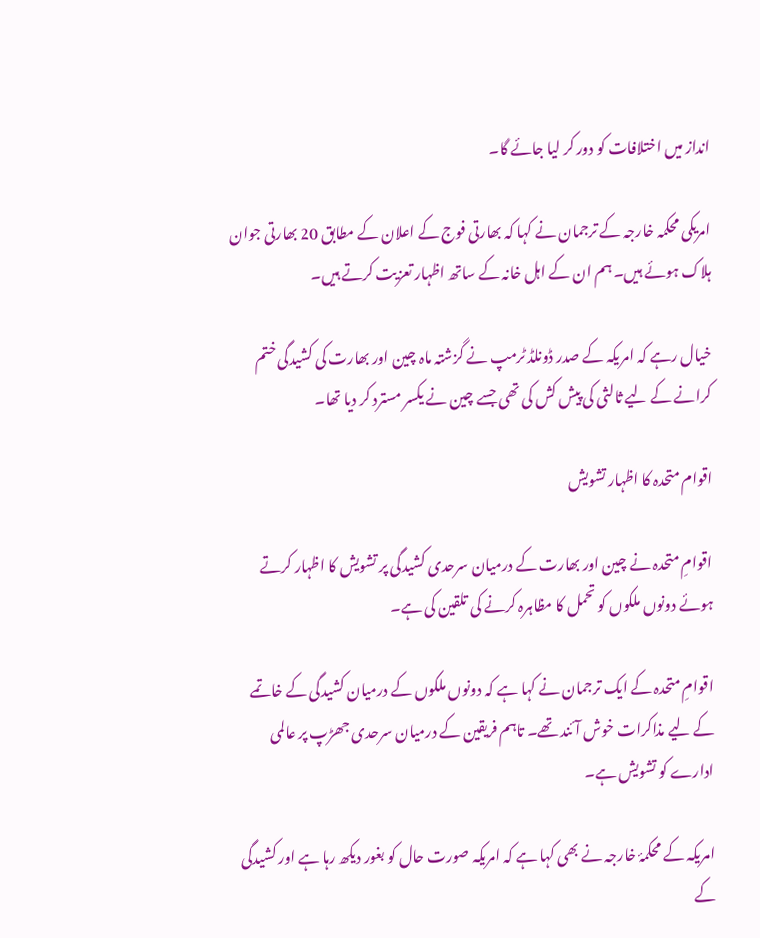انداز میں اختلافات کو دور کر لیا جائے گا۔

امریکی محکمہ خارجہ کے ترجمان نے کہا کہ بھارتی فوج کے اعلان کے مطابق 20 بھارتی جوان ہلاک ہوئے ہیں۔ ہم ان کے اہل خانہ کے ساتھ اظہار تعزیت کرتے ہیں۔

خیال رہے کہ امریکہ کے صدر ڈونلڈ ٹرمپ نے گزشتہ ماہ چین اور بھارت کی کشیدگی ختم کرانے کے لیے ثالثی کی پیش کش کی تھی جسے چین نے یکسر مسترد کر دیا تھا۔

اقوام متحدہ کا اظہار تشویش

اقوامِ متحدہ نے چین اور بھارت کے درمیان سرحدی کشیدگی پر تشویش کا اظہار کرتے ہوئے دونوں ملکوں کو تحمل کا مظاہرہ کرنے کی تلقین کی ہے۔

اقوامِ متحدہ کے ایک ترجمان نے کہا ہے کہ دونوں ملکوں کے درمیان کشیدگی کے خاتمے کے لیے مذاکرات خوش آئند تھے۔ تاہم فریقین کے درمیان سرحدی جھڑپ پر عالمی ادارے کو تشویش ہے۔

امریکہ کے محکمۂ خارجہ نے بھی کہا ہے کہ امریکہ صورت حال کو بغور دیکھ رہا ہے اور کشیدگی کے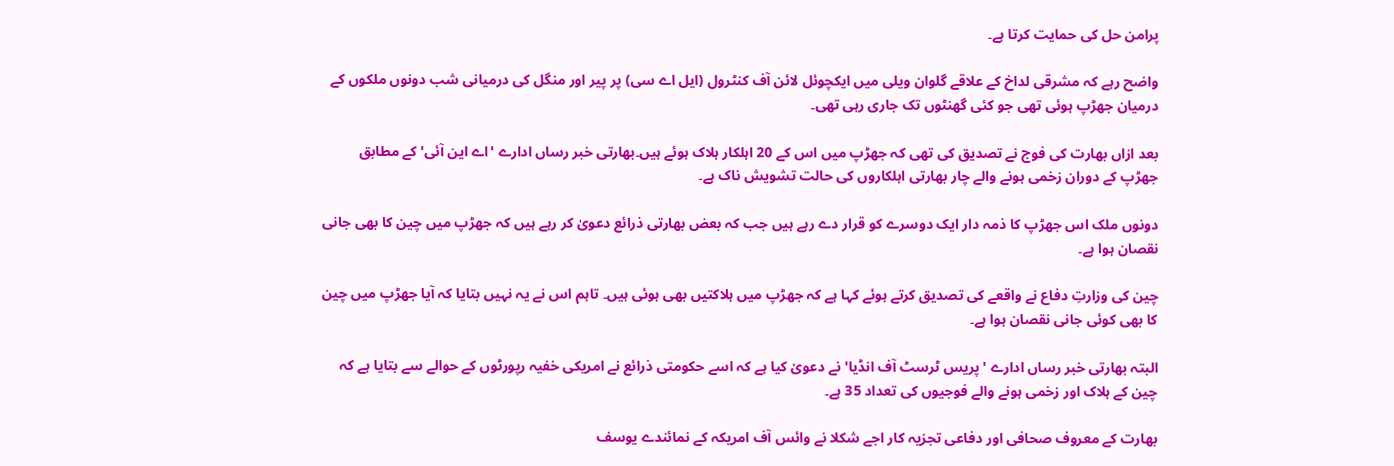پرامن حل کی حمایت کرتا ہے۔

واضح رہے کہ مشرقی لداخ کے علاقے گلوان ویلی میں ایکچوئل لائن آف کنٹرول (ایل اے سی) پر پیر اور منگل کی درمیانی شب دونوں ملکوں کے درمیان جھڑپ ہوئی تھی جو کئی گھنٹوں تک جاری رہی تھی۔

بعد ازاں بھارت کی فوج نے تصدیق کی تھی کہ جھڑپ میں اس کے 20 اہلکار ہلاک ہوئے ہیں۔بھارتی خبر رساں ادارے 'اے این آئی' کے مطابق جھڑپ کے دوران زخمی ہونے والے چار بھارتی اہلکاروں کی حالت تشویش ناک ہے۔

دونوں ملک اس جھڑپ کا ذمہ دار ایک دوسرے کو قرار دے رہے ہیں جب کہ بعض بھارتی ذرائع دعویٰ کر رہے ہیں کہ جھڑپ میں چین کا بھی جانی نقصان ہوا ہے۔

چین کی وزارتِ دفاع نے واقعے کی تصدیق کرتے ہوئے کہا ہے کہ جھڑپ میں ہلاکتیں بھی ہوئی ہیں۔ تاہم اس نے یہ نہیں بتایا کہ آیا جھڑپ میں چین کا بھی کوئی جانی نقصان ہوا ہے۔

البتہ بھارتی خبر رساں ادارے 'پریس ٹرسٹ آف انڈیا' نے دعویٰ کیا ہے کہ اسے حکومتی ذرائع نے امریکی خفیہ رپورٹوں کے حوالے سے بتایا ہے کہ چین کے ہلاک اور زخمی ہونے والے فوجیوں کی تعداد 35 ہے۔

بھارت کے معروف صحافی اور دفاعی تجزیہ کار اجے شکلا نے وائس آف امریکہ کے نمائندے یوسف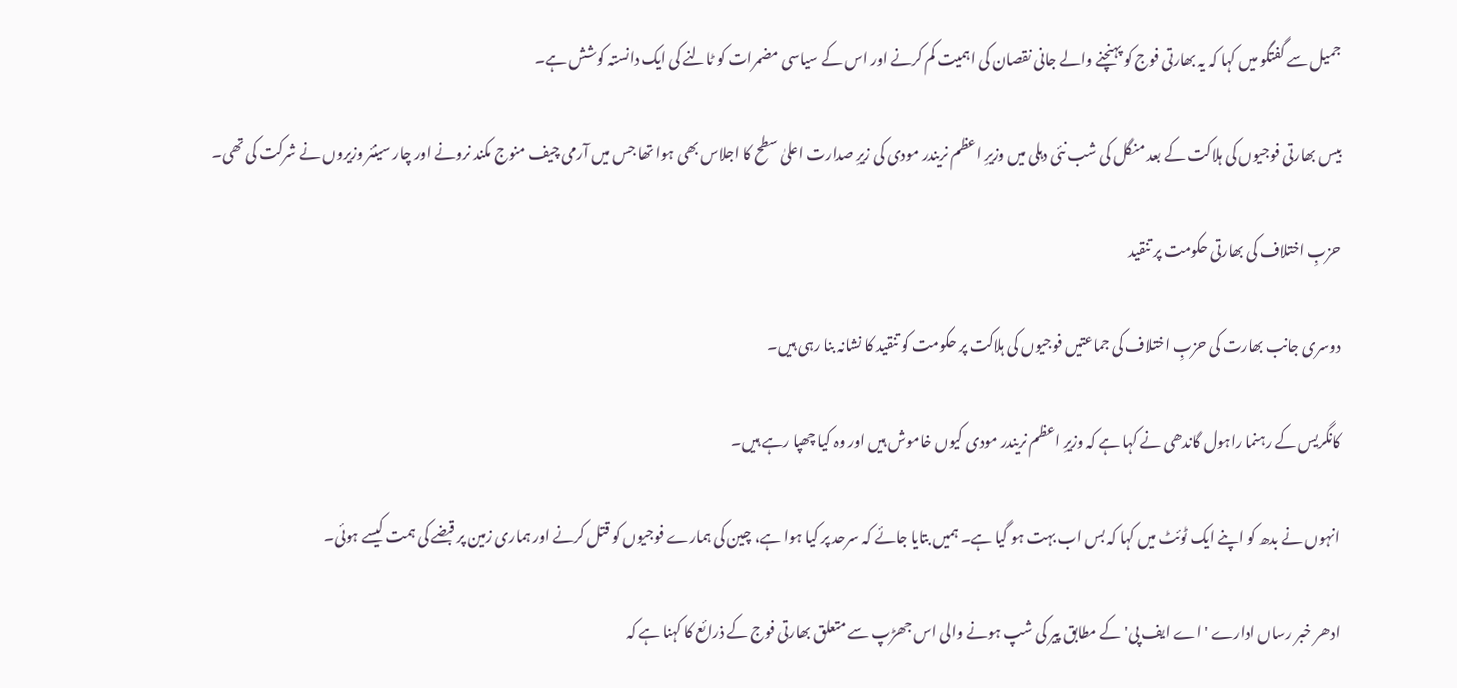جمیل سے گفتگو میں کہا کہ یہ بھارتی فوج کو پہنچنے والے جانی نقصان کی اہمیت کم کرنے اور اس کے سیاسی مضمرات کو ٹالنے کی ایک دانستہ کوشش ہے۔

بیس بھارتی فوجیوں کی ہلاکت کے بعد منگل کی شب نئی دہلی میں وزیرِ اعظم نریندر مودی کی زیرِ صدارت اعلیٰ سطح کا اجلاس بھی ہوا تھا جس میں آرمی چیف منوج مکند نرونے اور چار سینئر وزیروں نے شرکت کی تھی۔

حزبِ اختلاف کی بھارتی حکومت پر تنقید

دوسری جانب بھارت کی حزبِ اختلاف کی جماعتیں فوجیوں کی ہلاکت پر حکومت کو تنقید کا نشانہ بنا رہی ہیں۔

کانگریس کے رہنما راہول گاندھی نے کہا ہے کہ وزیرِ اعظم نریندر مودی کیوں خاموش ہیں اور وہ کیا چھپا رہے ہیں۔

انہوں نے بدھ کو اپنے ایک ٹوئٹ میں کہا کہ بس اب بہت ہو گیا ہے۔ ہمیں بتایا جائے کہ سرحد پر کیا ہوا ہے، چین کی ہمارے فوجیوں کو قتل کرنے اور ہماری زمین پر قبضے کی ہمت کیسے ہوئی۔

ادھر خبر رساں ادارے 'اے ایف پی' کے مطابق پیر کی شپ ہونے والی اس جھڑپ سے متعلق بھارتی فوج کے ذرائع کا کہنا ہے کہ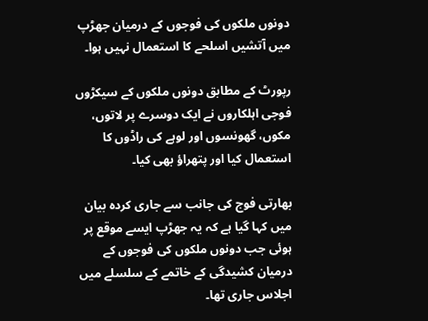دونوں ملکوں کی فوجوں کے درمیان جھڑپ میں آتشیں اسلحے کا استعمال نہیں ہوا۔

رپورٹ کے مطابق دونوں ملکوں کے سیکڑوں فوجی اہلکاروں نے ایک دوسرے پر لاتوں، مکوں، گھونسوں اور لوہے کی راڈوں کا استعمال کیا اور پتھراؤ بھی کیا۔

بھارتی فوج کی جانب سے جاری کردہ بیان میں کہا گیا ہے کہ یہ جھڑپ ایسے موقع پر ہوئی جب دونوں ملکوں کی فوجوں کے درمیان کشیدگی کے خاتمے کے سلسلے میں اجلاس جاری تھا۔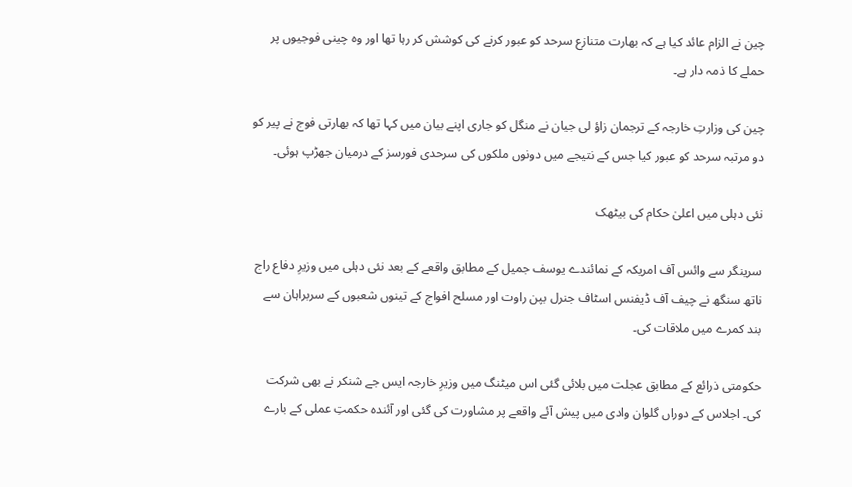چین نے الزام عائد کیا ہے کہ بھارت متنازع سرحد کو عبور کرنے کی کوشش کر رہا تھا اور وہ چینی فوجیوں پر حملے کا ذمہ دار ہے۔

چین کی وزارتِ خارجہ کے ترجمان زاؤ لی جیان نے منگل کو جاری اپنے بیان میں کہا تھا کہ بھارتی فوج نے پیر کو دو مرتبہ سرحد کو عبور کیا جس کے نتیجے میں دونوں ملکوں کی سرحدی فورسز کے درمیان جھڑپ ہوئی۔

نئی دہلی میں اعلیٰ حکام کی بیٹھک

سرینگر سے وائس آف امریکہ کے نمائندے یوسف جمیل کے مطابق واقعے کے بعد نئی دہلی میں وزیرِ دفاع راج ناتھ سنگھ نے چیف آف ڈیفنس اسٹاف جنرل بپن راوت اور مسلح افواج کے تینوں شعبوں کے سربراہان سے بند کمرے میں ملاقات کی۔

حکومتی ذرائع کے مطابق عجلت میں بلائی گئی اس میٹنگ میں وزیرِ خارجہ ایس جے شنکر نے بھی شرکت کی۔ اجلاس کے دوراں گلوان وادی میں پیش آئے واقعے پر مشاورت کی گئی اور آئندہ حکمتِ عملی کے بارے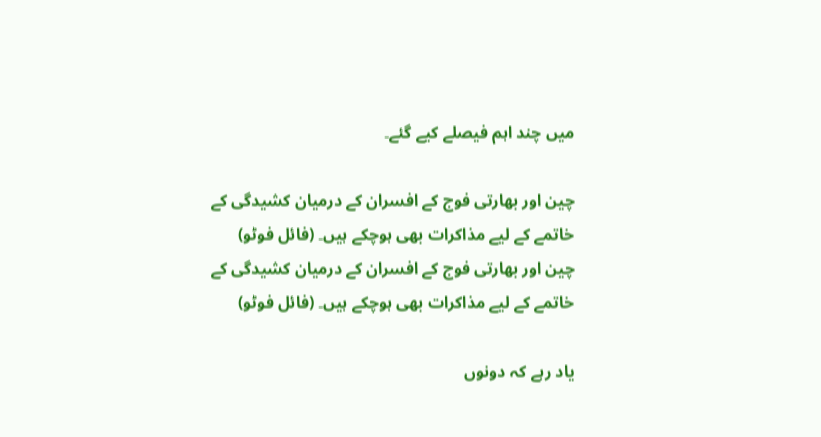میں چند اہم فیصلے کیے گئے۔

چین اور بھارتی فوج کے افسران کے درمیان کشیدگی کے خاتمے کے لیے مذاکرات بھی ہوچکے ہیں۔ (فائل فوٹو)
چین اور بھارتی فوج کے افسران کے درمیان کشیدگی کے خاتمے کے لیے مذاکرات بھی ہوچکے ہیں۔ (فائل فوٹو)

یاد رہے کہ دونوں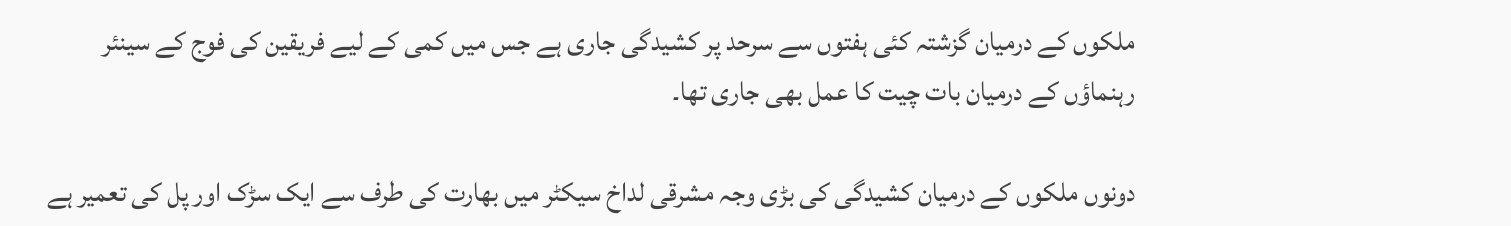ملکوں کے درمیان گزشتہ کئی ہفتوں سے سرحد پر کشیدگی جاری ہے جس میں کمی کے لیے فریقین کی فوج کے سینئر رہنماؤں کے درمیان بات چیت کا عمل بھی جاری تھا۔

دونوں ملکوں کے درمیان کشیدگی کی بڑی وجہ مشرقی لداخ سیکٹر میں بھارت کی طرف سے ایک سڑک اور پل کی تعمیر ہے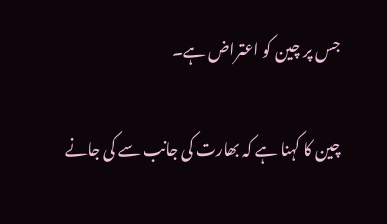جس پر چین کو اعتراض ہے۔

چین کا کہنا ہے کہ بھارت کی جانب سے کی جانے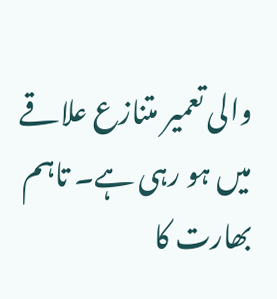والی تعمیر متنازع علاقے میں ہو رہی ہے۔ تاہم بھارت کا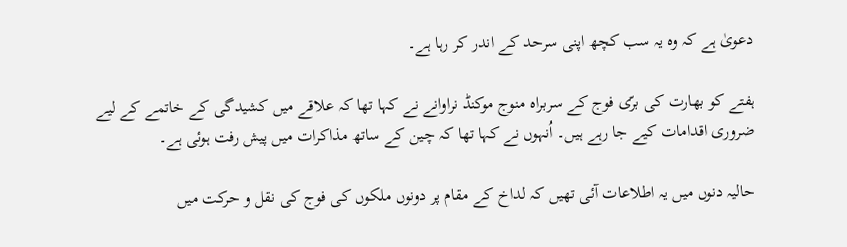دعویٰ ہے کہ وہ یہ سب کچھ اپنی سرحد کے اندر کر رہا ہے۔

ہفتے کو بھارت کی برّی فوج کے سربراہ منوج موکنڈ نراوانے نے کہا تھا کہ علاقے میں کشیدگی کے خاتمے کے لیے ضروری اقدامات کیے جا رہے ہیں۔ اُنہوں نے کہا تھا کہ چین کے ساتھ مذاکرات میں پیش رفت ہوئی ہے۔

حالیہ دنوں میں یہ اطلاعات آئی تھیں کہ لداخ کے مقام پر دونوں ملکوں کی فوج کی نقل و حرکت میں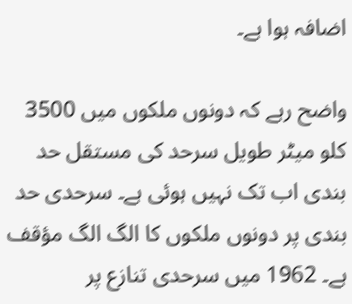اضافہ ہوا ہے۔

واضح رہے کہ دونوں ملکوں میں 3500 کلو میٹر طویل سرحد کی مستقل حد بندی اب تک نہیں ہوئی ہے۔ سرحدی حد بندی پر دونوں ملکوں کا الگ الگ مؤقف ہے۔ 1962 میں سرحدی تنازع پر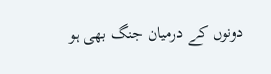دونوں کے درمیان جنگ بھی ہو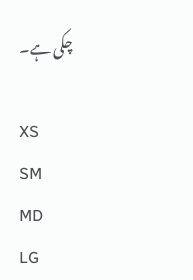چکی ہے۔

XS
SM
MD
LG